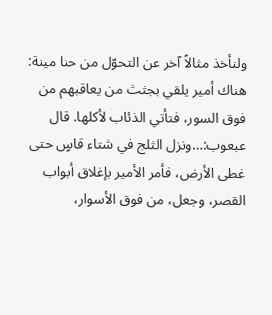ولنأخذ مثالاً آخر عن التحوّل من حنا مينة: هناك أمير يلقي بجثث من يعاقبهم من فوق السور، فتأتي الذئاب لأكلها. قال عبعوب:…ونزل الثلج في شتاء قاسٍ حتى غطى الأرض، فأمر الأمير بإغلاق أبواب القصر، وجعل، من فوق الأسوار،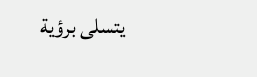يتسلى برؤية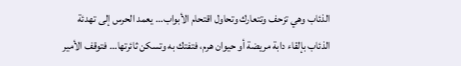الذئاب وهي تزحف وتتعارك وتحاول اقتحام الأبواب… يعمد الحرس إلى تهدئة الذئاب بإلقاء دابة مريضة أو حيوان هرم، فتفتك به وتسكن ثائرتها… فتوقف الأمير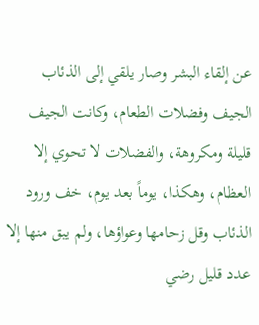عن إلقاء البشر وصار يلقي إلى الذئاب الجيف وفضلات الطعام، وكانت الجيف قليلة ومكروهة، والفضلات لا تحوي إلا العظام، وهكذا، يوماً بعد يوم، خف ورود الذئاب وقل زحامها وعواؤها، ولم يبق منها إلا عدد قليل رضي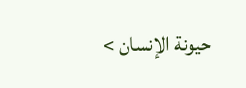حيونة الإنسان >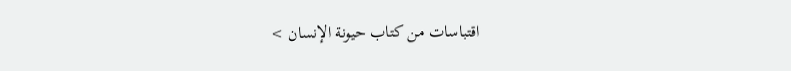اقتباسات من كتاب حيونة الإنسان >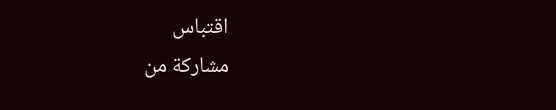اقتباس
مشاركة من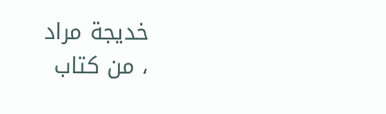خديجة مراد
، من كتاب